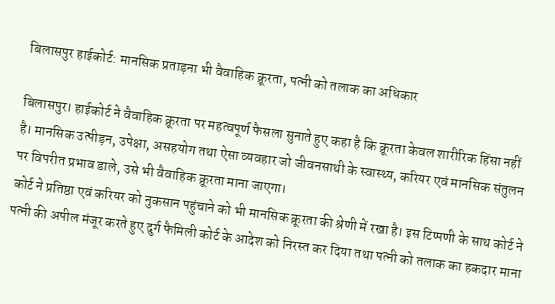बिलासपुर हाईकोर्ट: मानसिक प्रताड़ना भी वैवाहिक क्रूरता, पत्नी को तलाक का अधिकार

बिलासपुर। हाईकोर्ट ने वैवाहिक क्रूरता पर महत्वपूर्ण फैसला सुनाते हुए कहा है कि क्रूरता केवल शारीरिक हिंसा नहीं है। मानसिक उत्पीड़न, उपेक्षा, असहयोग तथा ऐसा व्यवहार जो जीवनसाथी के स्वास्थ्य, करियर एवं मानसिक संतुलन पर विपरीत प्रभाव डाले, उसे भी वैवाहिक क्रूरता माना जाएगा।
कोर्ट ने प्रतिष्ठा एवं करियर को नुकसान पहुंचाने को भी मानसिक क्रूरता की श्रेणी में रखा है। इस टिप्पणी के साथ कोर्ट ने पत्नी की अपील मंजूर करते हुए दुर्ग फैमिली कोर्ट के आदेश को निरस्त कर दिया तथा पत्नी को तलाक का हकदार माना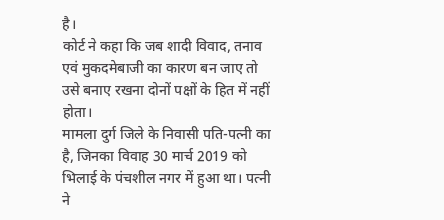है।
कोर्ट ने कहा कि जब शादी विवाद, तनाव एवं मुकदमेबाजी का कारण बन जाए तो उसे बनाए रखना दोनों पक्षों के हित में नहीं होता।
मामला दुर्ग जिले के निवासी पति-पत्नी का है, जिनका विवाह 30 मार्च 2019 को भिलाई के पंचशील नगर में हुआ था। पत्नी ने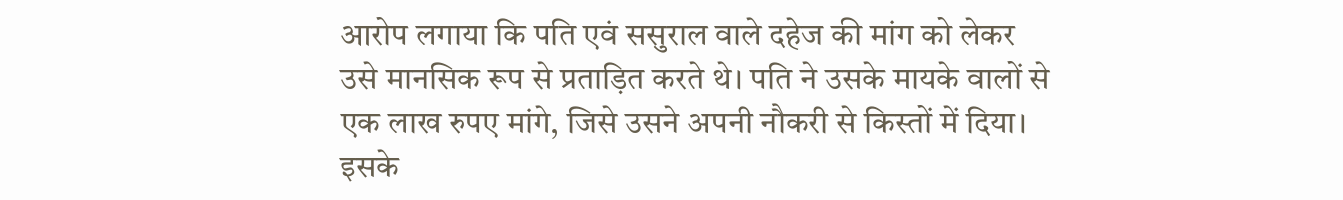आरोप लगाया कि पति एवं ससुराल वाले दहेज की मांग को लेकर उसे मानसिक रूप से प्रताड़ित करते थे। पति ने उसके मायके वालों से एक लाख रुपए मांगे, जिसे उसने अपनी नौकरी से किस्तों में दिया। इसके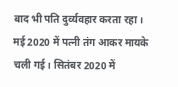बाद भी पति दुर्व्यवहार करता रहा।
मई 2020 में पत्नी तंग आकर मायके चली गई। सितंबर 2020 में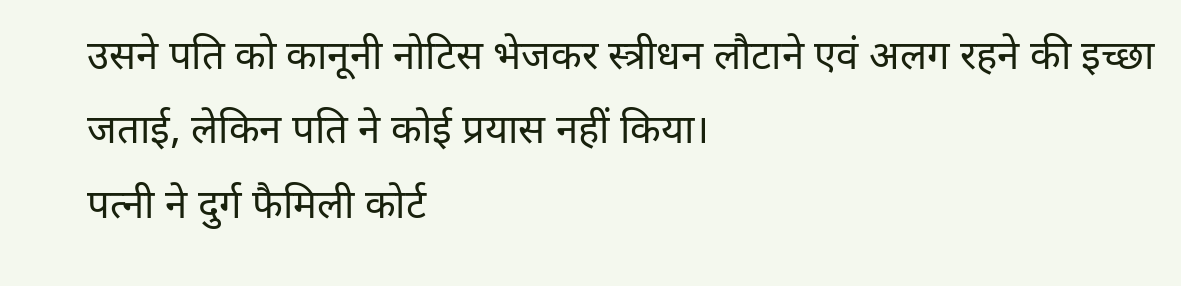उसने पति को कानूनी नोटिस भेजकर स्त्रीधन लौटाने एवं अलग रहने की इच्छा जताई, लेकिन पति ने कोई प्रयास नहीं किया।
पत्नी ने दुर्ग फैमिली कोर्ट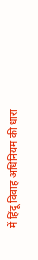में हिंदू विवाह अधिनियम की धारा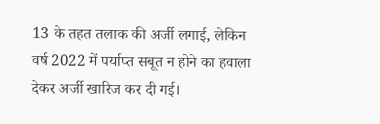13 के तहत तलाक की अर्जी लगाई, लेकिन वर्ष 2022 में पर्याप्त सबूत न होने का हवाला देकर अर्जी खारिज कर दी गई।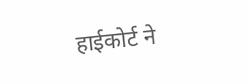हाईकोर्ट ने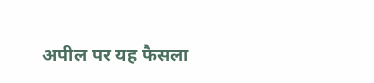अपील पर यह फैसला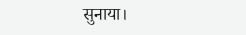सुनाया।